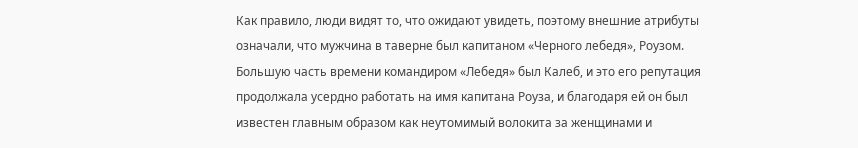Как правило, люди видят то, что ожидают увидеть, поэтому внешние атрибуты означали, что мужчина в таверне был капитаном «Черного лебедя», Роузом.
Большую часть времени командиром «Лебедя» был Калеб, и это его репутация продолжала усердно работать на имя капитана Роуза, и благодаря ей он был известен главным образом как неутомимый волокита за женщинами и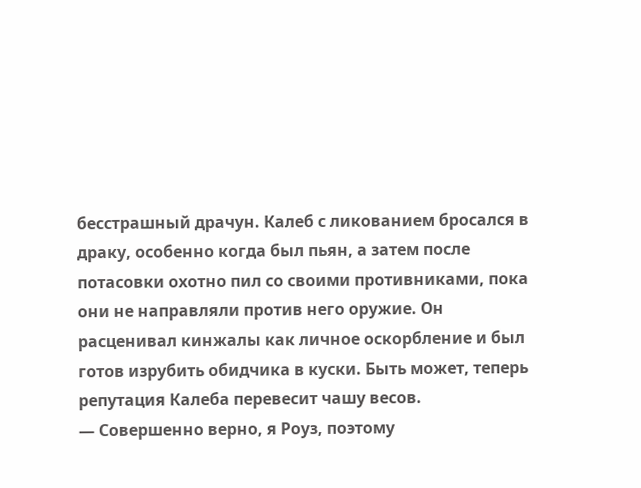бесстрашный драчун. Калеб с ликованием бросался в драку, особенно когда был пьян, а затем после потасовки охотно пил со своими противниками, пока они не направляли против него оружие. Он расценивал кинжалы как личное оскорбление и был готов изрубить обидчика в куски. Быть может, теперь репутация Калеба перевесит чашу весов.
— Совершенно верно, я Роуз, поэтому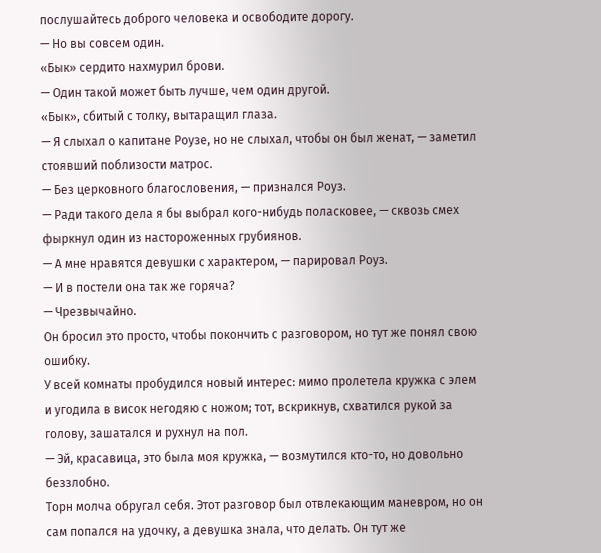послушайтесь доброго человека и освободите дорогу.
— Но вы совсем один.
«Бык» сердито нахмурил брови.
— Один такой может быть лучше, чем один другой.
«Бык», сбитый с толку, вытаращил глаза.
— Я слыхал о капитане Роузе, но не слыхал, чтобы он был женат, — заметил стоявший поблизости матрос.
— Без церковного благословения, — признался Роуз.
— Ради такого дела я бы выбрал кого-нибудь поласковее, — сквозь смех фыркнул один из настороженных грубиянов.
— А мне нравятся девушки с характером, — парировал Роуз.
— И в постели она так же горяча?
— Чрезвычайно.
Он бросил это просто, чтобы покончить с разговором, но тут же понял свою ошибку.
У всей комнаты пробудился новый интерес: мимо пролетела кружка с элем и угодила в висок негодяю с ножом; тот, вскрикнув, схватился рукой за голову, зашатался и рухнул на пол.
— Эй, красавица, это была моя кружка, — возмутился кто-то, но довольно беззлобно.
Торн молча обругал себя. Этот разговор был отвлекающим маневром, но он сам попался на удочку, а девушка знала, что делать. Он тут же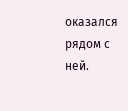оказался рядом с ней.